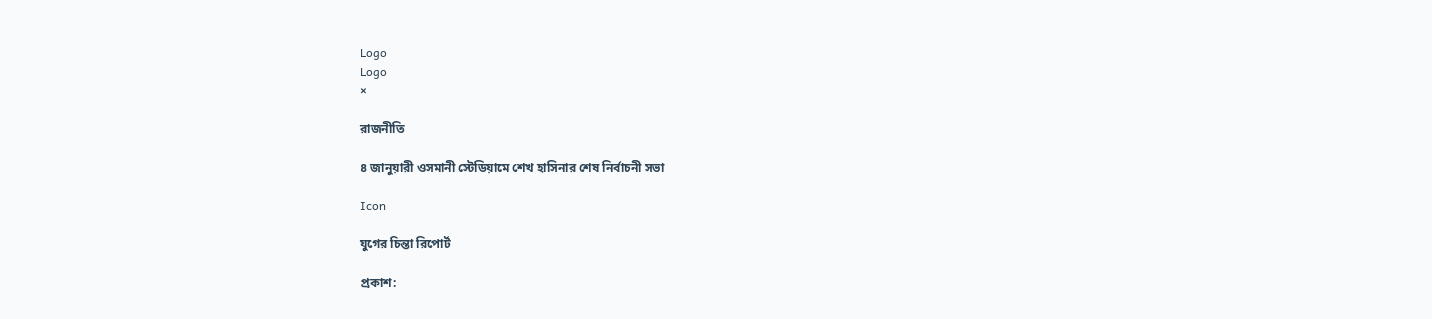Logo
Logo
×

রাজনীতি

৪ জানুয়ারী ওসমানী স্টেডিয়ামে শেখ হাসিনার শেষ নির্বাচনী সভা

Icon

যুগের চিন্তা রিপোর্ট

প্রকাশ: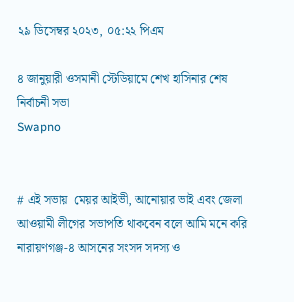২৯ ডিসেম্বর ২০২৩, ০৫:২২ পিএম

৪ জানুয়ারী ওসমানী স্টেডিয়ামে শেখ হাসিনার শেষ নির্বাচনী সভা
Swapno


# এই সভায়  মেয়র আইভী, আনোয়ার ভাই এবং জেলা আওয়ামী লীগের সভাপতি থাকবেন বলে আমি মনে করি
নারায়ণগঞ্জ-৪ আসনের সংসদ সদস্য ও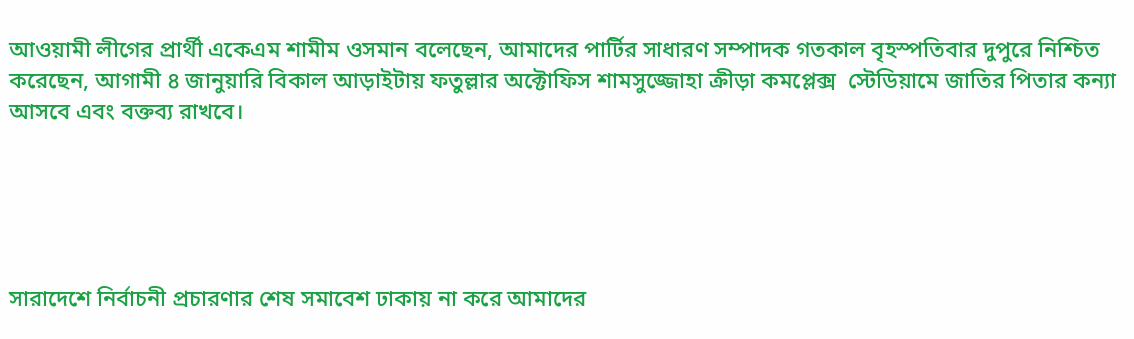আওয়ামী লীগের প্রার্থী একেএম শামীম ওসমান বলেছেন, আমাদের পার্টির সাধারণ সম্পাদক গতকাল বৃহস্পতিবার দুপুরে নিশ্চিত করেছেন, আগামী ৪ জানুয়ারি বিকাল আড়াইটায় ফতুল্লার অক্টোফিস শামসুজ্জোহা ক্রীড়া কমপ্লেক্স  স্টেডিয়ামে জাতির পিতার কন্যা আসবে এবং বক্তব্য রাখবে।





সারাদেশে নির্বাচনী প্রচারণার শেষ সমাবেশ ঢাকায় না করে আমাদের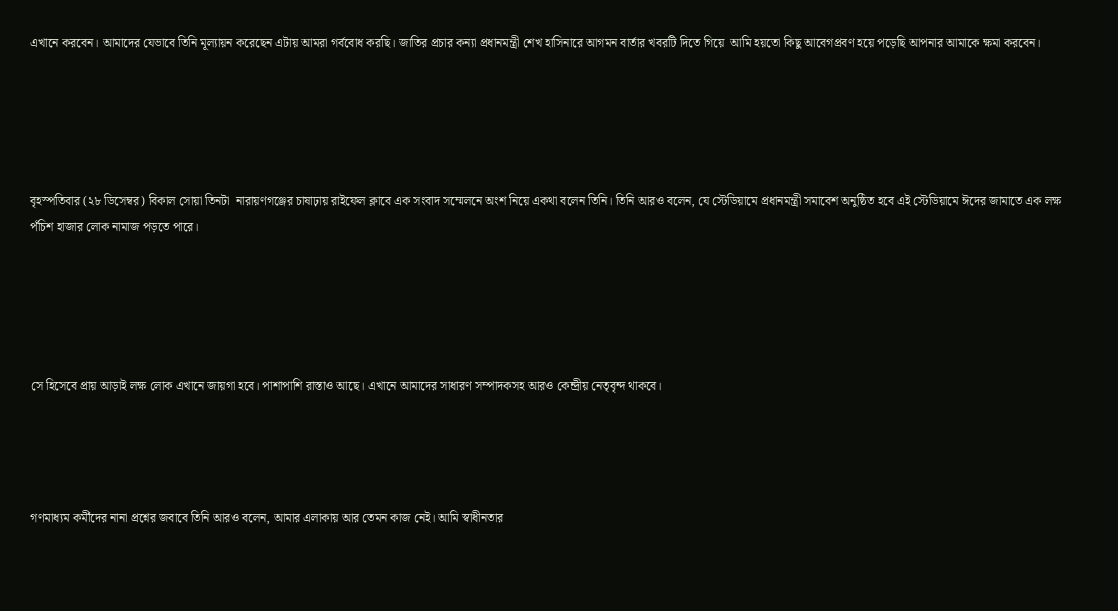এখানে করবেন। আমাদের যেভাবে তিনি মূল্যায়ন করেছেন এটায় আমরা গর্ববোধ করছি। জাতির প্রচার কন্যা প্রধানমন্ত্রী শেখ হাসিনারে আগমন বার্তার খবরটি দিতে গিয়ে  আমি হয়তো কিছু আবেগপ্রবণ হয়ে পড়েছি আপনার আমাকে ক্ষমা করবেন।





বৃহস্পতিবার (২৮ ডিসেম্বর) বিকাল সোয়া তিনটা  নারায়ণগঞ্জের চাষাঢ়ায় রাইফেল ক্লাবে এক সংবাদ সম্মেলনে অংশ নিয়ে একথা বলেন তিনি। তিনি আরও বলেন, যে স্টেডিয়ামে প্রধানমন্ত্রী সমাবেশ অনুষ্ঠিত হবে এই স্টেডিয়ামে ঈদের জামাতে এক লক্ষ পঁচিশ হাজার লোক নামাজ পড়তে পারে।





সে হিসেবে প্রায় আড়াই লক্ষ লোক এখানে জায়গা হবে। পাশাপাশি রাস্তাও আছে। এখানে আমাদের সাধারণ সম্পাদকসহ আরও কেন্দ্রীয় নেতৃবৃন্দ থাকবে।




গণমাধ্যম কর্মীদের নানা প্রশ্নের জবাবে তিনি আরও বলেন, আমার এলাকায় আর তেমন কাজ নেই। আমি স্বাধীনতার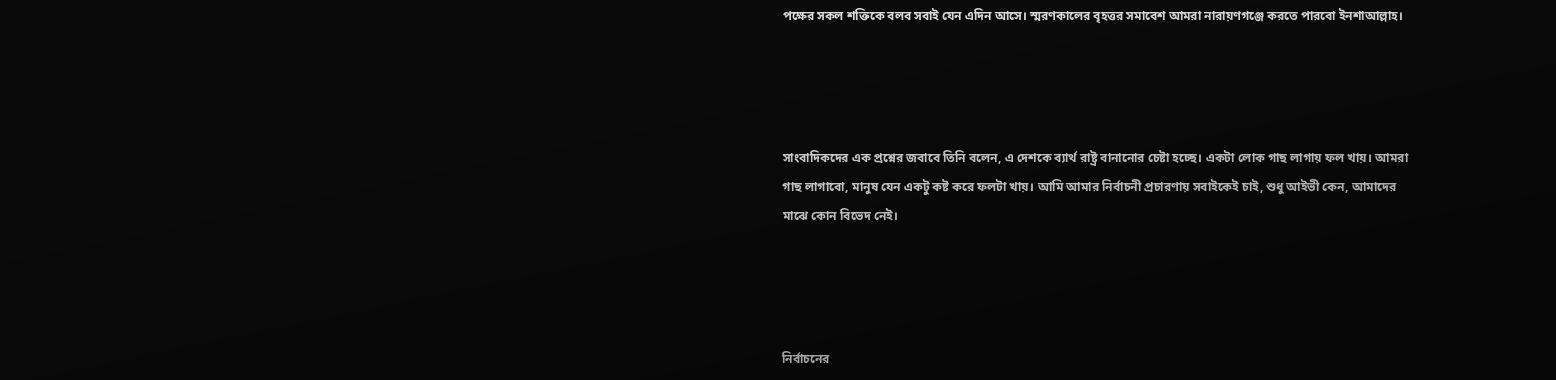পক্ষের সকল শক্তিকে বলব সবাই যেন এদিন আসে। স্মরণকালের বৃহত্তর সমাবেশ আমরা নারায়ণগঞ্জে করতে পারবো ইনশাআল্লাহ।




সাংবাদিকদের এক প্রশ্নের জবাবে তিনি বলেন, এ দেশকে ব্যার্থ রাষ্ট্র বানানোর চেষ্টা হচ্ছে। একটা লোক গাছ লাগায় ফল খায়। আমরা গাছ লাগাবো, মানুষ যেন একটু কষ্ট করে ফলটা খায়। আমি আমার নির্বাচনী প্রচারণায় সবাইকেই চাই, শুধু আইভী কেন, আমাদের মাঝে কোন বিভেদ নেই।




নির্বাচনের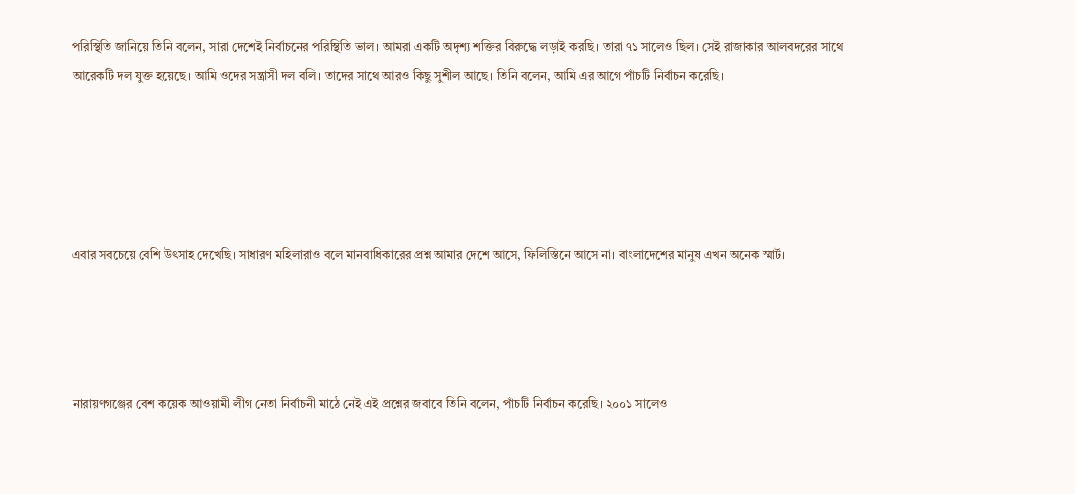পরিস্থিতি জানিয়ে তিনি বলেন, সারা দেশেই নির্বাচনের পরিস্থিতি ভাল। আমরা একটি অদৃশ্য শক্তির বিরুদ্ধে লড়াই করছি। তারা ৭১ সালেও ছিল। সেই রাজাকার আলবদরের সাথে আরেকটি দল যুক্ত হয়েছে। আমি ওদের সন্ত্রাসী দল বলি। তাদের সাথে আরও কিছু সুশীল আছে। তিনি বলেন, আমি এর আগে পাঁচটি নির্বাচন করেছি।





এবার সবচেয়ে বেশি উৎসাহ দেখেছি। সাধারণ মহিলারাও বলে মানবাধিকারের প্রশ্ন আমার দেশে আসে, ফিলিস্তিনে আসে না। বাংলাদেশের মানুষ এখন অনেক স্মার্ট।




নারায়ণগঞ্জের বেশ কয়েক আওয়ামী লীগ নেতা নির্বাচনী মাঠে নেই এই প্রশ্নের জবাবে তিনি বলেন, পাঁচটি নির্বাচন করেছি। ২০০১ সালেও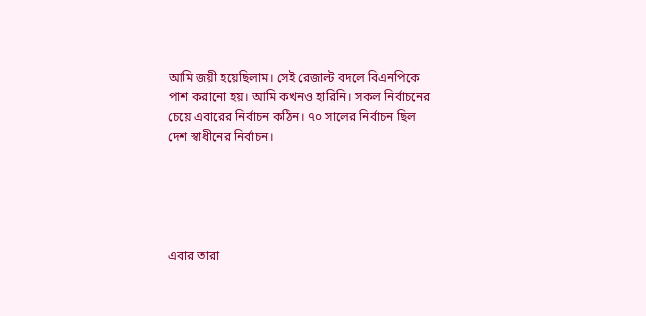আমি জয়ী হয়েছিলাম। সেই রেজাল্ট বদলে বিএনপিকে পাশ করানো হয়। আমি কখনও হারিনি। সকল নির্বাচনের চেয়ে এবারের নির্বাচন কঠিন। ৭০ সালের নির্বাচন ছিল দেশ স্বাধীনের নির্বাচন।





এবার তারা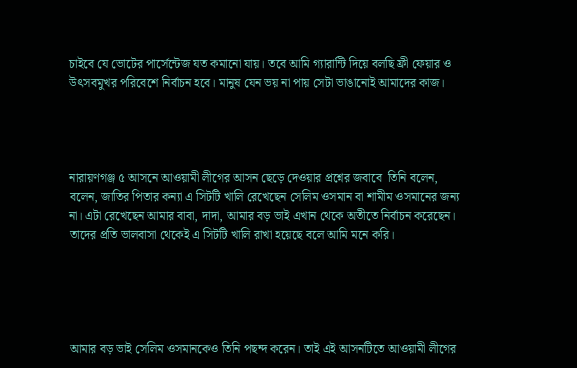চাইবে যে ভোটের পার্সেন্টেজ যত কমানো যায়। তবে আমি গ্যারান্টি দিয়ে বলছি ফ্রী ফেয়ার ও উৎসবমুখর পরিবেশে নির্বাচন হবে। মানুষ যেন ভয় না পায় সেটা ভাঙানোই আমাদের কাজ।




নারায়ণগঞ্জ ৫ আসনে আওয়ামী লীগের আসন ছেড়ে দেওয়ার প্রশ্নের জবাবে  তিনি বলেন, বলেন, জাতির পিতার কন্যা এ সিটটি খালি রেখেছেন সেলিম ওসমান বা শামীম ওসমানের জন্য না। এটা রেখেছেন আমার বাবা, দাদা, আমার বড় ভাই এখান থেকে অতীতে নির্বাচন করেছেন। তাদের প্রতি ভালবাসা থেকেই এ সিটটি খালি রাখা হয়েছে বলে আমি মনে করি।





আমার বড় ভাই সেলিম ওসমানকেও তিনি পছন্দ করেন। তাই এই আসনটিতে আওয়ামী লীগের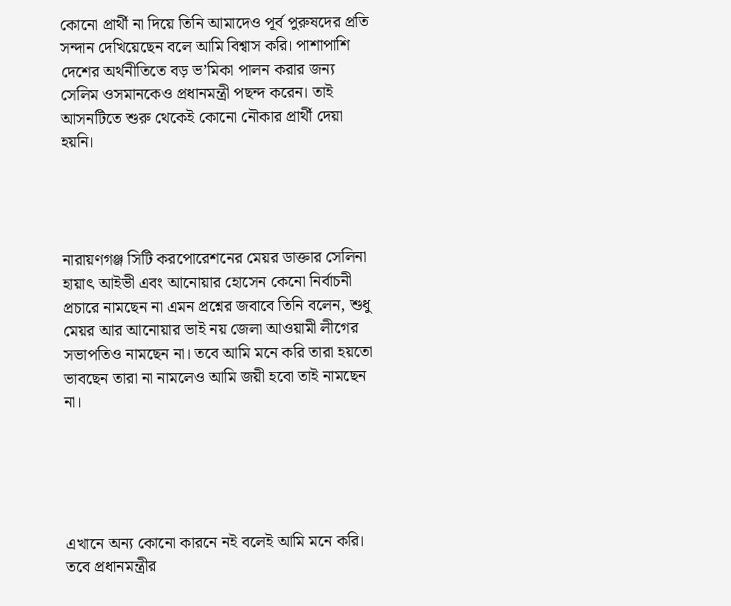কোনো প্রার্থী না দিয়ে তিনি আমাদেও পূর্ব পুরুষদের প্রতি সন্দান দেখিয়েছেন বলে আমি বিশ্বাস করি। পাশাপাশি দেশের অর্থনীতিতে বড় ভ’মিকা পালন করার জন্য সেলিম ওসমানকেও প্রধানমন্ত্রী পছন্দ করেন। তাই আসনটিতে শুরু থেকেই কোনো নৌকার প্রার্থী দেয়া হয়নি।




নারায়ণগঞ্জ সিটি করপোরেশনের মেয়র ডাক্তার সেলিনা হায়াৎ আইভী এবং আনোয়ার হোসেন কেনো নির্বাচনী প্রচারে নামছেন না এমন প্রশ্নের জবাবে তিনি বলেন, শুধু মেয়র আর আনোয়ার ভাই নয় জেলা আওয়ামী লীগের সভাপতিও নামছেন না। তবে আমি মনে করি তারা হয়তো ভাবছেন তারা না নামলেও আমি জয়ী হবো তাই নামছেন না।





এখানে অন্য কোনো কারনে নই বলেই আমি মনে করি। তবে প্রধানমন্ত্রীর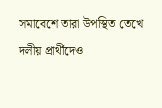সমাবেশে তারা উপস্থিত তেখে দলীয় প্রার্থীদেও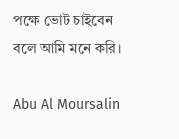পক্ষে ভোট চাইবেন বলে আমি মনে করি।

Abu Al Moursalin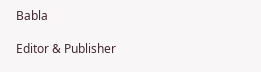Babla

Editor & Publisher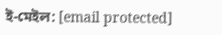ই-মেইল: [email protected]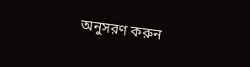অনুসরণ করুন